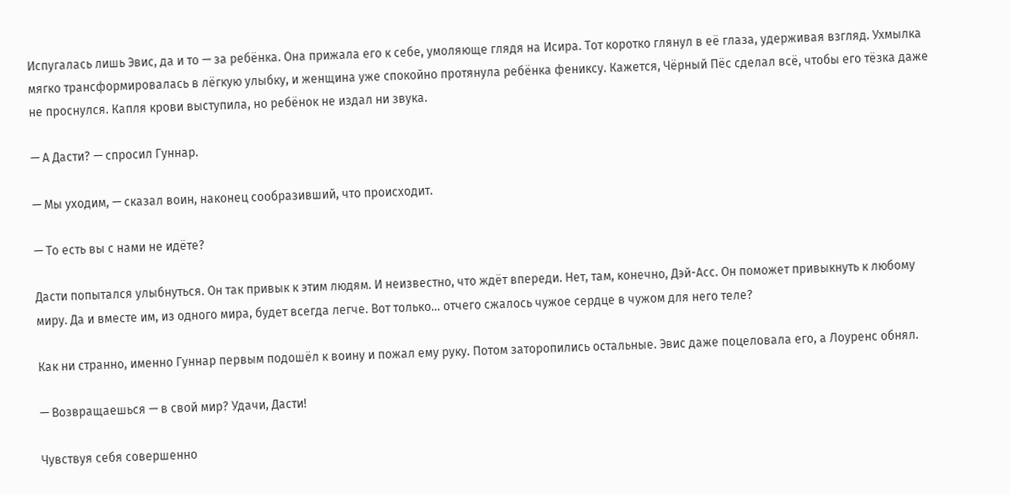Испугалась лишь Эвис, да и то — за ребёнка. Она прижала его к себе, умоляюще глядя на Исира. Тот коротко глянул в её глаза, удерживая взгляд. Ухмылка мягко трансформировалась в лёгкую улыбку, и женщина уже спокойно протянула ребёнка фениксу. Кажется, Чёрный Пёс сделал всё, чтобы его тёзка даже не проснулся. Капля крови выступила, но ребёнок не издал ни звука.

— А Дасти? — спросил Гуннар.

— Мы уходим, — сказал воин, наконец сообразивший, что происходит.

— То есть вы с нами не идёте?

Дасти попытался улыбнуться. Он так привык к этим людям. И неизвестно, что ждёт впереди. Нет, там, конечно, Дэй-Асс. Он поможет привыкнуть к любому миру. Да и вместе им, из одного мира, будет всегда легче. Вот только… отчего сжалось чужое сердце в чужом для него теле?

Как ни странно, именно Гуннар первым подошёл к воину и пожал ему руку. Потом заторопились остальные. Эвис даже поцеловала его, а Лоуренс обнял.

— Возвращаешься — в свой мир? Удачи, Дасти!

Чувствуя себя совершенно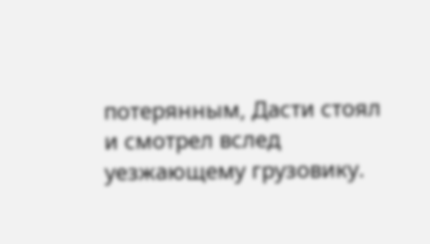потерянным, Дасти стоял и смотрел вслед уезжающему грузовику.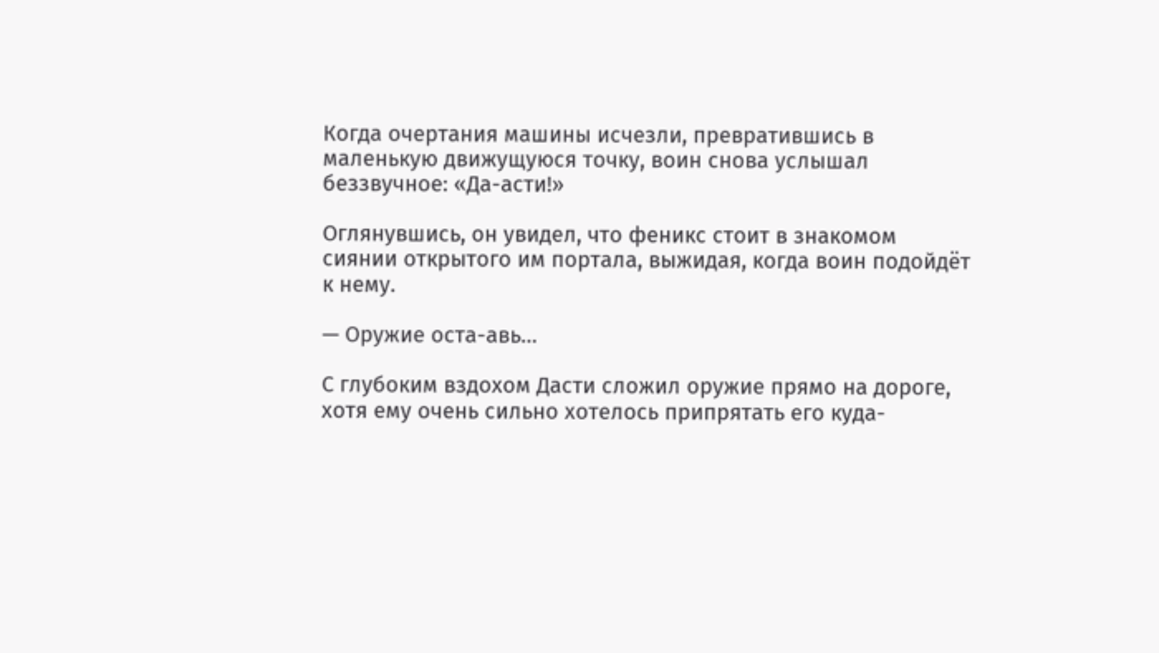Когда очертания машины исчезли, превратившись в маленькую движущуюся точку, воин снова услышал беззвучное: «Да-асти!»

Оглянувшись, он увидел, что феникс стоит в знакомом сиянии открытого им портала, выжидая, когда воин подойдёт к нему.

— Оружие оста-авь…

С глубоким вздохом Дасти сложил оружие прямо на дороге, хотя ему очень сильно хотелось припрятать его куда-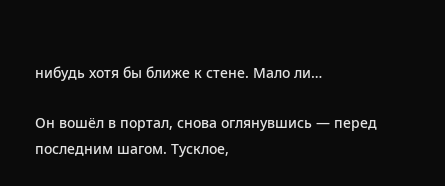нибудь хотя бы ближе к стене. Мало ли…

Он вошёл в портал, снова оглянувшись — перед последним шагом. Тусклое,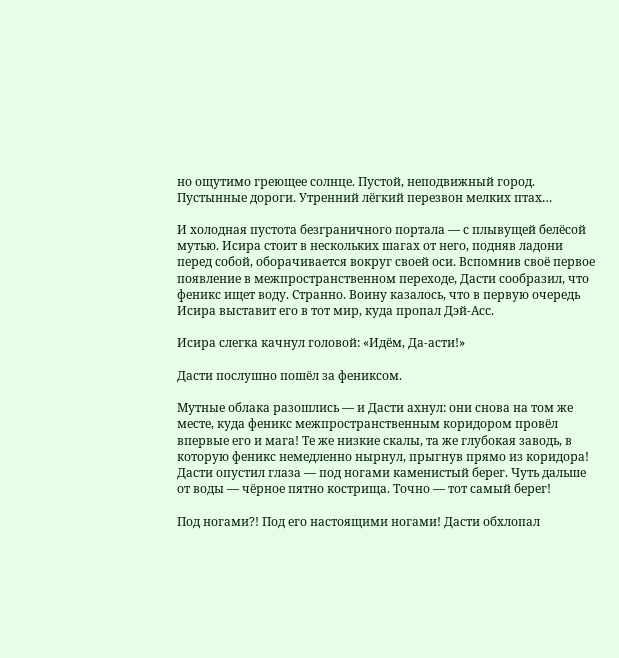но ощутимо греющее солнце. Пустой, неподвижный город. Пустынные дороги. Утренний лёгкий перезвон мелких птах…

И холодная пустота безграничного портала — с плывущей белёсой мутью. Исира стоит в нескольких шагах от него, подняв ладони перед собой, оборачивается вокруг своей оси. Вспомнив своё первое появление в межпространственном переходе, Дасти сообразил, что феникс ищет воду. Странно. Воину казалось, что в первую очередь Исира выставит его в тот мир, куда пропал Дэй-Асс.

Исира слегка качнул головой: «Идём, Да-асти!»

Дасти послушно пошёл за фениксом.

Мутные облака разошлись — и Дасти ахнул: они снова на том же месте, куда феникс межпространственным коридором провёл впервые его и мага! Те же низкие скалы, та же глубокая заводь, в которую феникс немедленно нырнул, прыгнув прямо из коридора! Дасти опустил глаза — под ногами каменистый берег. Чуть дальше от воды — чёрное пятно кострища. Точно — тот самый берег!

Под ногами?! Под его настоящими ногами! Дасти обхлопал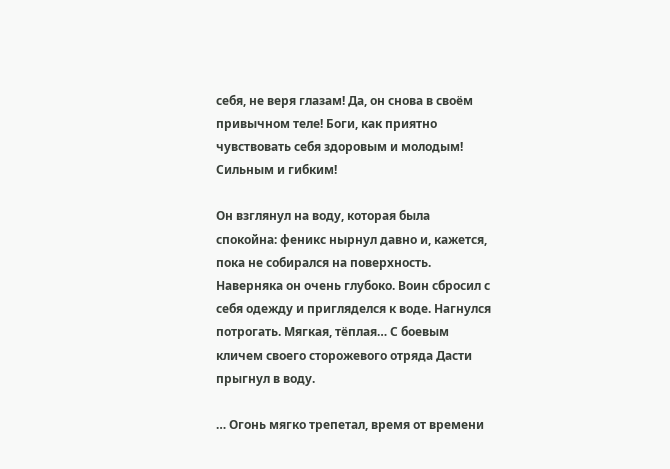себя, не веря глазам! Да, он снова в своём привычном теле! Боги, как приятно чувствовать себя здоровым и молодым! Сильным и гибким!

Он взглянул на воду, которая была спокойна: феникс нырнул давно и, кажется, пока не собирался на поверхность. Наверняка он очень глубоко. Воин сбросил с себя одежду и пригляделся к воде. Нагнулся потрогать. Мягкая, тёплая… С боевым кличем своего сторожевого отряда Дасти прыгнул в воду.

… Огонь мягко трепетал, время от времени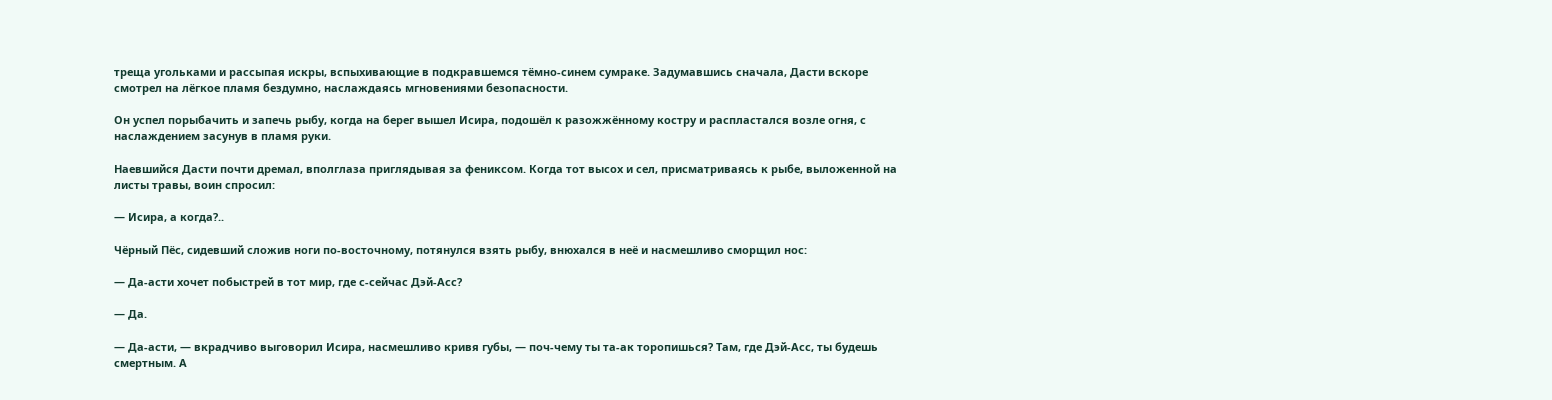треща угольками и рассыпая искры, вспыхивающие в подкравшемся тёмно-синем сумраке. Задумавшись сначала, Дасти вскоре смотрел на лёгкое пламя бездумно, наслаждаясь мгновениями безопасности.

Он успел порыбачить и запечь рыбу, когда на берег вышел Исира, подошёл к разожжённому костру и распластался возле огня, с наслаждением засунув в пламя руки.

Наевшийся Дасти почти дремал, вполглаза приглядывая за фениксом. Когда тот высох и сел, присматриваясь к рыбе, выложенной на листы травы, воин спросил:

— Исира, а когда?..

Чёрный Пёс, сидевший сложив ноги по-восточному, потянулся взять рыбу, внюхался в неё и насмешливо сморщил нос:

— Да-асти хочет побыстрей в тот мир, где с-сейчас Дэй-Асс?

— Да.

— Да-асти, — вкрадчиво выговорил Исира, насмешливо кривя губы, — поч-чему ты та-ак торопишься? Там, где Дэй-Асс, ты будешь смертным. А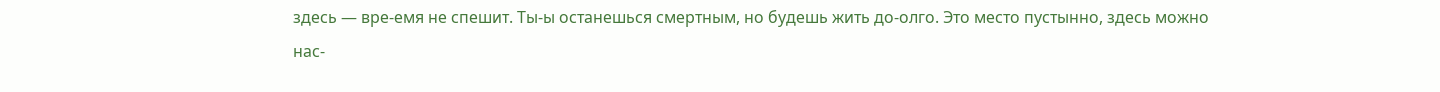здесь — вре-емя не спешит. Ты-ы останешься смертным, но будешь жить до-олго. Это место пустынно, здесь можно нас-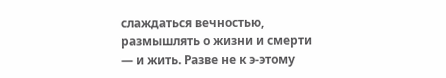слаждаться вечностью, размышлять о жизни и смерти — и жить. Разве не к э-этому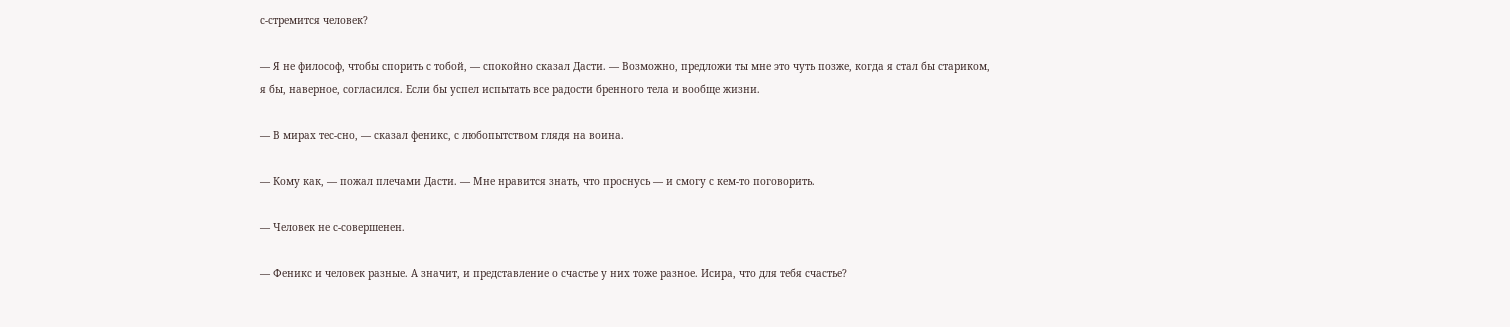с-стремится человек?

— Я не философ, чтобы спорить с тобой, — спокойно сказал Дасти. — Возможно, предложи ты мне это чуть позже, когда я стал бы стариком, я бы, наверное, согласился. Если бы успел испытать все радости бренного тела и вообще жизни.

— В мирах тес-сно, — сказал феникс, с любопытством глядя на воина.

— Кому как, — пожал плечами Дасти. — Мне нравится знать, что проснусь — и смогу с кем-то поговорить.

— Человек не с-совершенен.

— Феникс и человек разные. А значит, и представление о счастье у них тоже разное. Исира, что для тебя счастье?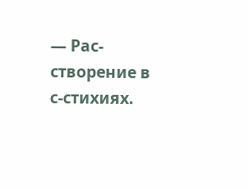— Рас-створение в с-стихиях.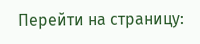Перейти на страницу: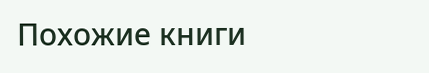Похожие книги